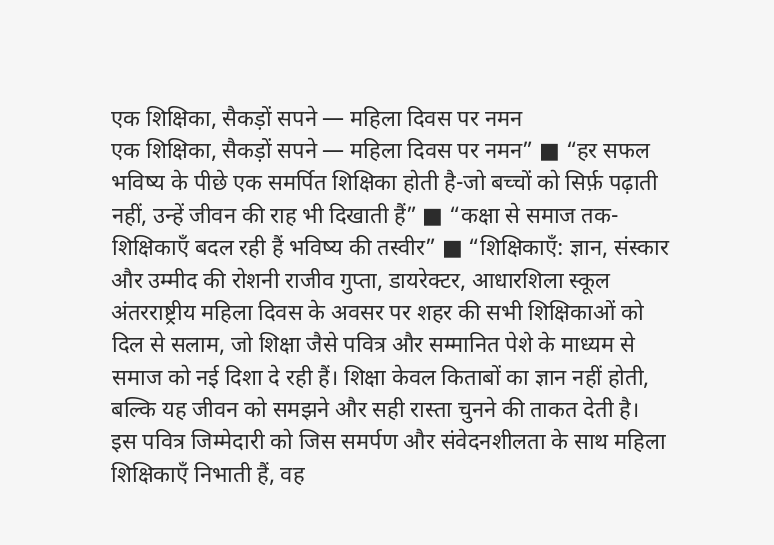एक शिक्षिका, सैकड़ों सपने — महिला दिवस पर नमन
एक शिक्षिका, सैकड़ों सपने — महिला दिवस पर नमन” ■ “हर सफल भविष्य के पीछे एक समर्पित शिक्षिका होती है-जो बच्चों को सिर्फ़ पढ़ाती नहीं, उन्हें जीवन की राह भी दिखाती हैं” ■ “कक्षा से समाज तक- शिक्षिकाएँ बदल रही हैं भविष्य की तस्वीर” ■ “शिक्षिकाएँ: ज्ञान, संस्कार और उम्मीद की रोशनी राजीव गुप्ता, डायरेक्टर, आधारशिला स्कूल अंतरराष्ट्रीय महिला दिवस के अवसर पर शहर की सभी शिक्षिकाओं को दिल से सलाम, जो शिक्षा जैसे पवित्र और सम्मानित पेशे के माध्यम से समाज को नई दिशा दे रही हैं। शिक्षा केवल किताबों का ज्ञान नहीं होती, बल्कि यह जीवन को समझने और सही रास्ता चुनने की ताकत देती है। इस पवित्र जिम्मेदारी को जिस समर्पण और संवेदनशीलता के साथ महिला शिक्षिकाएँ निभाती हैं, वह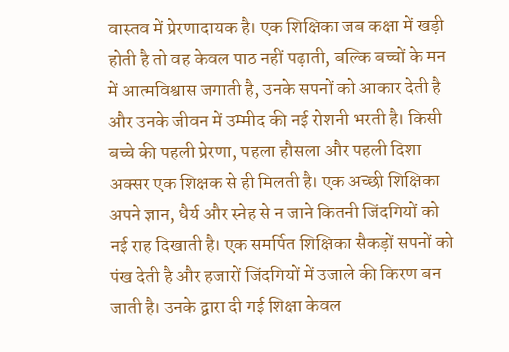वास्तव में प्रेरणादायक है। एक शिक्षिका जब कक्षा में खड़ी होती है तो वह केवल पाठ नहीं पढ़ाती, बल्कि बच्चों के मन में आत्मविश्वास जगाती है, उनके सपनों को आकार देती है और उनके जीवन में उम्मीद की नई रोशनी भरती है। किसी बच्चे की पहली प्रेरणा, पहला हौसला और पहली दिशा अक्सर एक शिक्षक से ही मिलती है। एक अच्छी शिक्षिका अपने ज्ञान, धैर्य और स्नेह से न जाने कितनी जिंदगियों को नई राह दिखाती है। एक समर्पित शिक्षिका सैकड़ों सपनों को पंख देती है और हजारों जिंदगियों में उजाले की किरण बन जाती है। उनके द्वारा दी गई शिक्षा केवल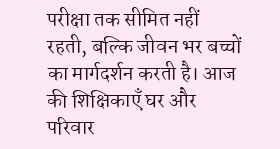परीक्षा तक सीमित नहीं रहती, बल्कि जीवन भर बच्चों का मार्गदर्शन करती है। आज की शिक्षिकाएँ घर और परिवार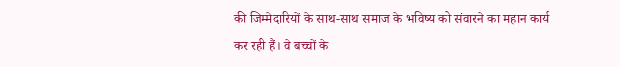की जिम्मेदारियों के साथ-साथ समाज के भविष्य को संवारने का महान कार्य कर रही हैं। वे बच्चों के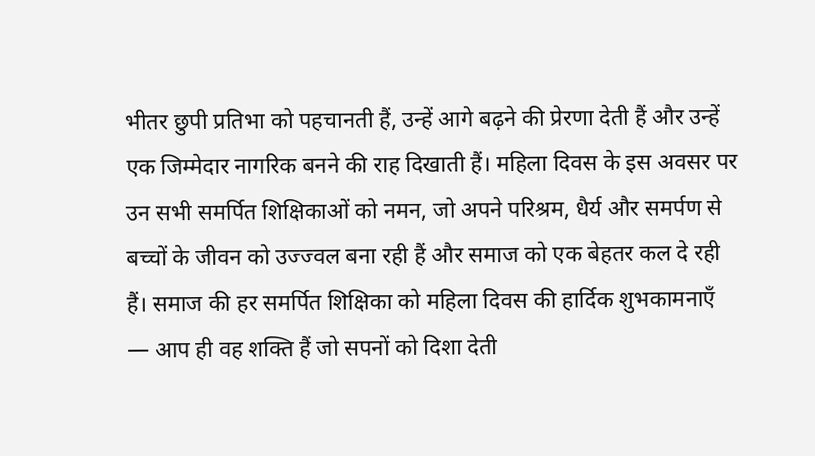भीतर छुपी प्रतिभा को पहचानती हैं, उन्हें आगे बढ़ने की प्रेरणा देती हैं और उन्हें एक जिम्मेदार नागरिक बनने की राह दिखाती हैं। महिला दिवस के इस अवसर पर उन सभी समर्पित शिक्षिकाओं को नमन, जो अपने परिश्रम, धैर्य और समर्पण से बच्चों के जीवन को उज्ज्वल बना रही हैं और समाज को एक बेहतर कल दे रही हैं। समाज की हर समर्पित शिक्षिका को महिला दिवस की हार्दिक शुभकामनाएँ — आप ही वह शक्ति हैं जो सपनों को दिशा देती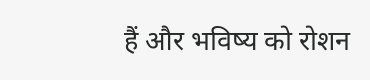हैं और भविष्य को रोशन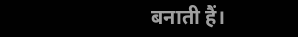बनाती हैं।